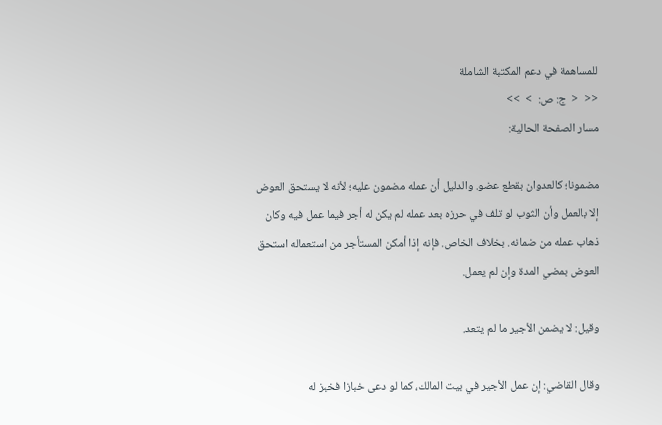للمساهمة في دعم المكتبة الشاملة
<<  <  ج: ص:  >  >>
مسار الصفحة الحالية:

مضمونا؛ كالعدوان بقطع عضو. والدليل أن عمله مضمون عليه؛ لأنه لا يستحق العوض إلا بالعمل وأن الثوب لو تلف في حرزه بعد عمله لم يكن له أجر فيما عمل فيه وكان ذهاب عمله من ضمانه. بخلاف الخاص. فإنه إذا أمكن المستأجر من استعماله استحق العوض بمضي المدة وإن لم يعمل.

وقيل: لا يضمن الأجير ما لم يتعد.

وقال القاضي: إن عمل الأجير في بيت المالك، كما لو دعى خبازا فخبز له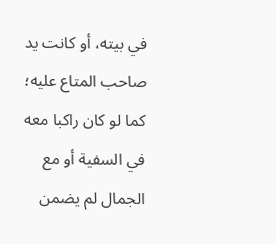في بيته، أو كانت يد صاحب المتاع عليه؛ كما لو كان راكبا معه في السفية أو مع الجمال لم يضمن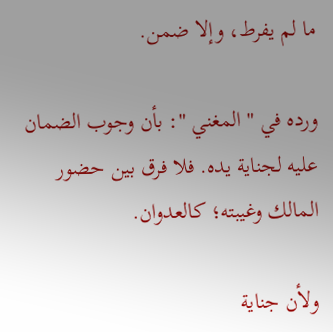ما لم يفرط، وإلا ضمن.

ورده في " المغني ": بأن وجوب الضمان عليه لجناية يده. فلا فرق بين حضور المالك وغيبته؛ كالعدوان.

ولأن جناية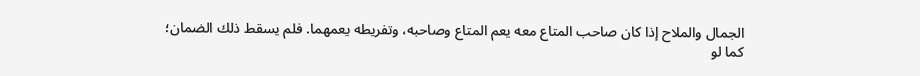الجمال والملاح إذا كان صاحب المتاع معه يعم المتاع وصاحبه، وتفريطه يعمهما. فلم يسقط ذلك الضمان؛ كما لو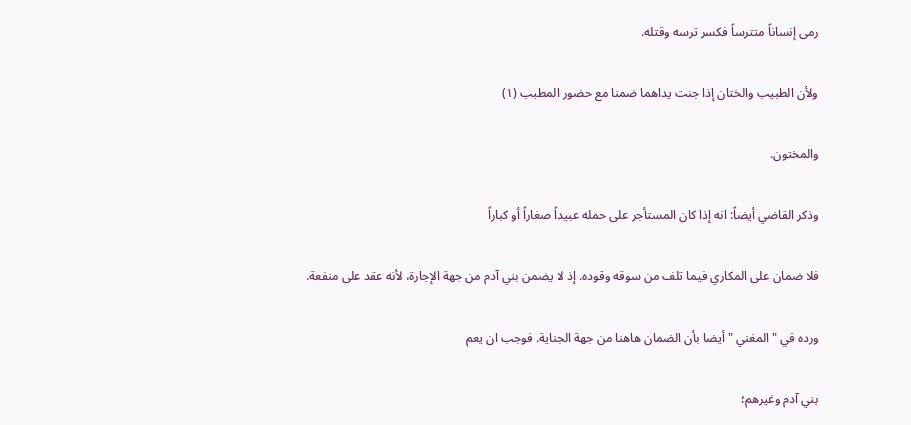رمى إنساناً متترساً فكسر ترسه وقتله.

ولأن الطبيب والختان إذا جنت يداهما ضمنا مع حضور المطبب (١)

والمختون.

وذكر القاضي أيضاً: انه إذا كان المستأجر على حمله عبيداً صغاراً أو كباراً

فلا ضمان على المكاري فيما تلف من سوقه وقوده. إذ لا يضمن بني آدم من جهة الإجارة، لأنه عقد على منفعة.

ورده في " المغني " أيضا بأن الضمان هاهنا من جهة الجناية. فوجب ان يعم

بني آدم وغيرهم؛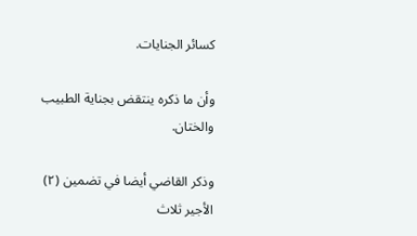كسائر الجنايات.

وأن ما ذكره ينتقض بجناية الطبيب والختان.

وذكر القاضي أيضا في تضمين (٢) الأجير ثلاث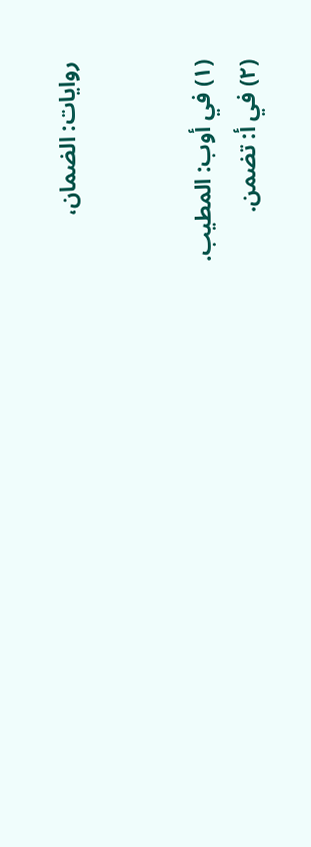روايات: الضمان،


(١) في أوب: المطيب.
(٢) في أ: تضمن.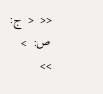<<  <  ج: ص:  >  >>